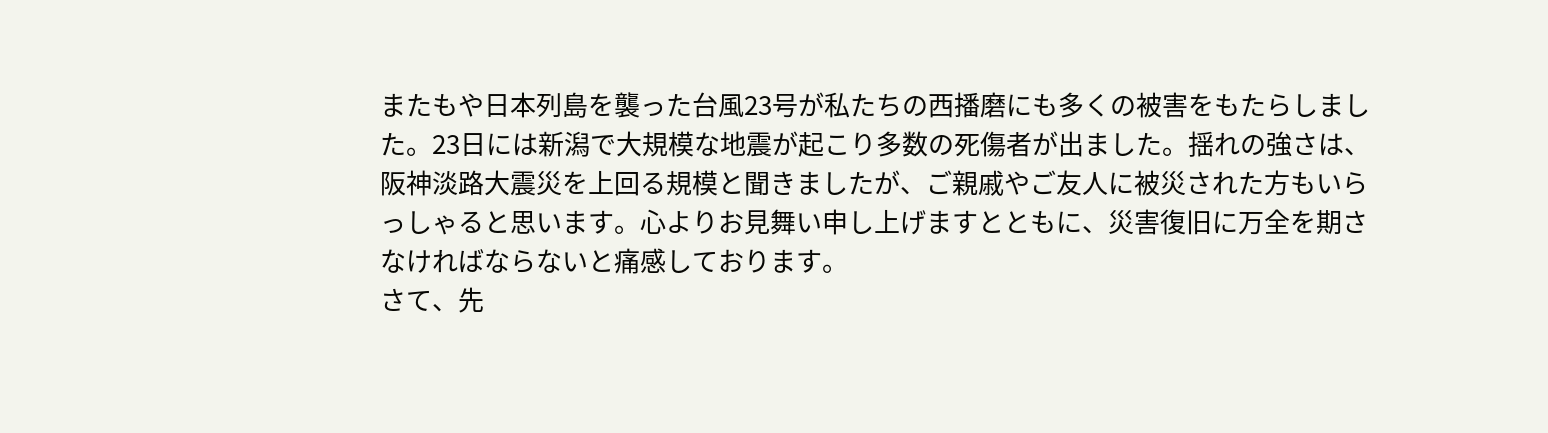またもや日本列島を襲った台風23号が私たちの西播磨にも多くの被害をもたらしました。23日には新潟で大規模な地震が起こり多数の死傷者が出ました。揺れの強さは、阪神淡路大震災を上回る規模と聞きましたが、ご親戚やご友人に被災された方もいらっしゃると思います。心よりお見舞い申し上げますとともに、災害復旧に万全を期さなければならないと痛感しております。
さて、先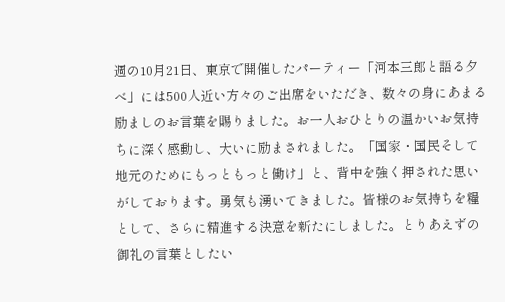週の10月21日、東京で開催したパーティー「河本三郎と語る夕べ」には500人近い方々のご出席をいただき、数々の身にあまる励ましのお言葉を賜りました。お一人おひとりの温かいお気持ちに深く感動し、大いに励まされました。「国家・国民そして地元のためにもっともっと働け」と、背中を強く押された思いがしております。勇気も湧いてきました。皆様のお気持ちを糧として、さらに精進する決意を新たにしました。とりあえずの御礼の言葉としたい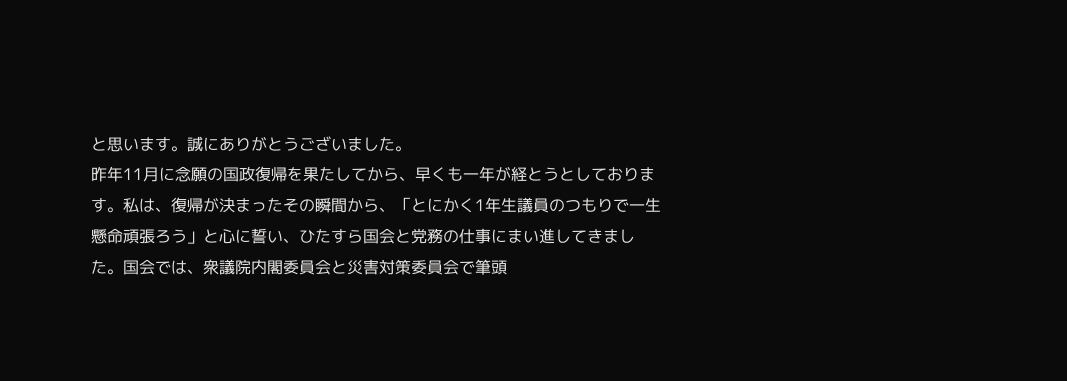と思います。誠にありがとうございました。
昨年11月に念願の国政復帰を果たしてから、早くも一年が経とうとしております。私は、復帰が決まったその瞬間から、「とにかく1年生議員のつもりで一生懸命頑張ろう」と心に誓い、ひたすら国会と党務の仕事にまい進してきました。国会では、衆議院内閣委員会と災害対策委員会で筆頭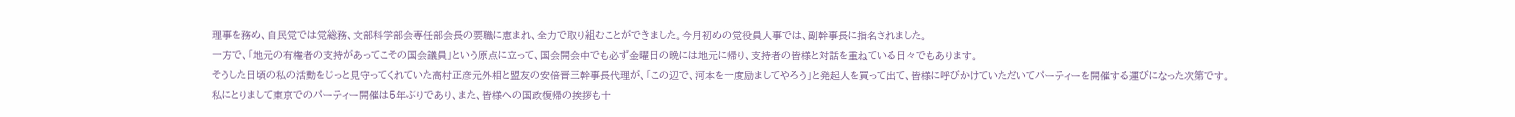理事を務め、自民党では党総務、文部科学部会専任部会長の要職に恵まれ、全力で取り組むことができました。今月初めの党役員人事では、副幹事長に指名されました。
一方で、「地元の有権者の支持があってこその国会議員」という原点に立って、国会開会中でも必ず金曜日の晩には地元に帰り、支持者の皆様と対話を重ねている日々でもあります。
そうした日頃の私の活動をじっと見守ってくれていた高村正彦元外相と盟友の安倍晋三幹事長代理が、「この辺で、河本を一度励ましてやろう」と発起人を買って出て、皆様に呼びかけていただいてパーティーを開催する運びになった次第です。
私にとりまして東京でのパーティー開催は5年ぶりであり、また、皆様への国政復帰の挨拶も十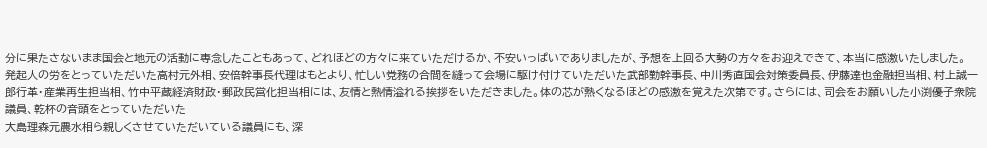分に果たさないまま国会と地元の活動に専念したこともあって、どれほどの方々に来ていただけるか、不安いっぱいでありましたが、予想を上回る大勢の方々をお迎えできて、本当に感激いたしました。
発起人の労をとっていただいた高村元外相、安倍幹事長代理はもとより、忙しい党務の合間を縫って会場に駆け付けていただいた武部勤幹事長、中川秀直国会対策委員長、伊藤達也金融担当相、村上誠一郎行革・産業再生担当相、竹中平蔵経済財政・郵政民営化担当相には、友情と熱情溢れる挨拶をいただきました。体の芯が熱くなるほどの感激を覚えた次第です。さらには、司会をお願いした小渕優子衆院議員、乾杯の音頭をとっていただいた
大島理森元農水相ら親しくさせていただいている議員にも、深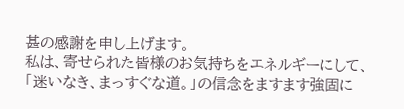甚の感謝を申し上げます。
私は、寄せられた皆様のお気持ちをエネルギーにして、「迷いなき、まっすぐな道。」の信念をますます強固に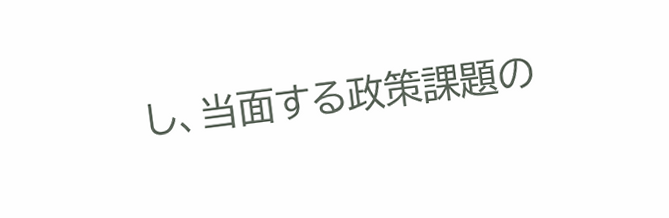し、当面する政策課題の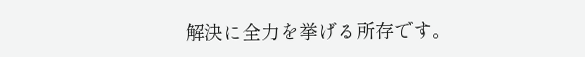解決に全力を挙げる所存です。